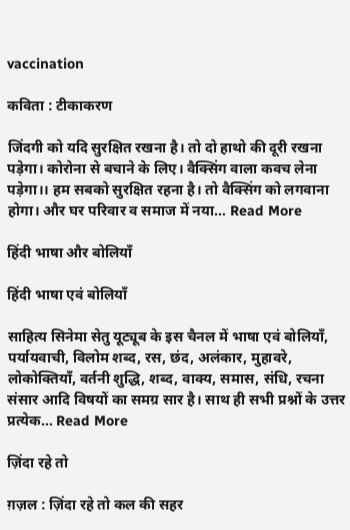vaccination

कविता : टीकाकरण

जिंदगी को यदि सुरक्षित रखना है। तो दो हाथो की दूरी रखना पड़ेगा। कोरोना से बचाने के लिए। वैक्सिंग वाला कवच लेना पड़ेगा।। हम सबको सुरक्षित रहना है। तो वैक्सिंग को लगवाना होगा। और घर परिवार व समाज में नया… Read More

हिंदी भाषा और बोलियाँ

हिंदी भाषा एवं बोलियाँ

साहित्य सिनेमा सेतु यूट्यूब के इस चैनल में भाषा एवं बोलियाँ, पर्यायवाची, विलोम शब्द, रस, छंद, अलंकार, मुहावरे, लोकोक्तियाँ, वर्तनी शुद्धि, शब्द, वाक्य, समास, संधि, रचना संसार आदि विषयों का समग्र सार है। साथ ही सभी प्रश्नों के उत्तर प्रत्येक… Read More

ज़िंदा रहे तो

ग़ज़ल : ज़िंदा रहे तो कल की सहर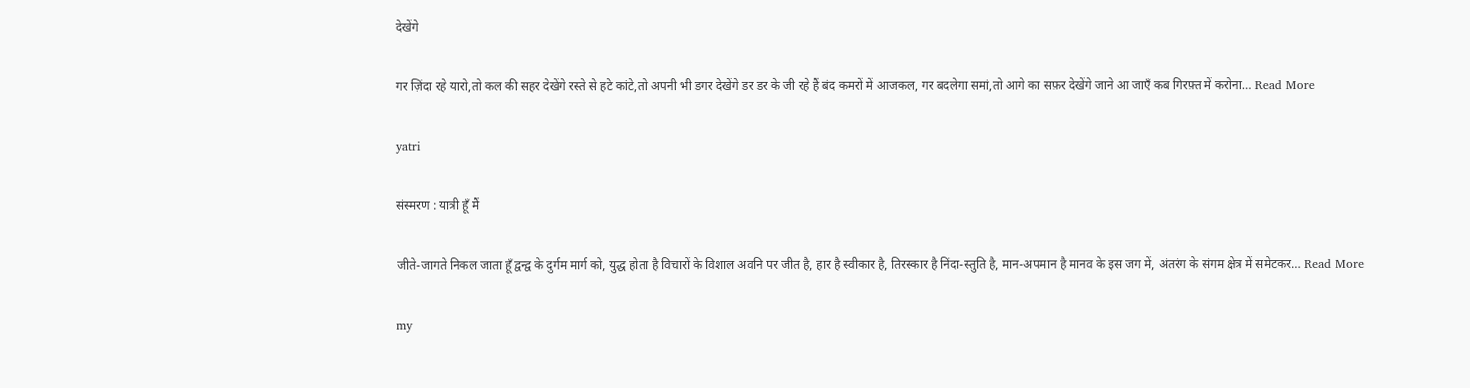देखेंगे

गर ज़िंदा रहे यारो,तो कल की सहर देखेंगे रस्ते से हटे कांटे,तो अपनी भी डगर देखेंगे डर डर के जी रहे हैं बंद कमरों में आजकल, गर बदलेगा समां,तो आगे का सफ़र देखेंगे जाने आ जाएँ कब गिरफ़्त में करोना… Read More

yatri

संस्मरण : यात्री हूँ मैं

जीते-जागते निकल जाता हूँ द्वन्द्व के दुर्गम मार्ग को, युद्ध होता है विचारों के विशाल अवनि पर जीत है, हार है स्वीकार है, तिरस्कार है निंदा-स्तुति है, मान-अपमान है मानव के इस जग में, अंतरंग के संगम क्षेत्र में समेटकर… Read More

my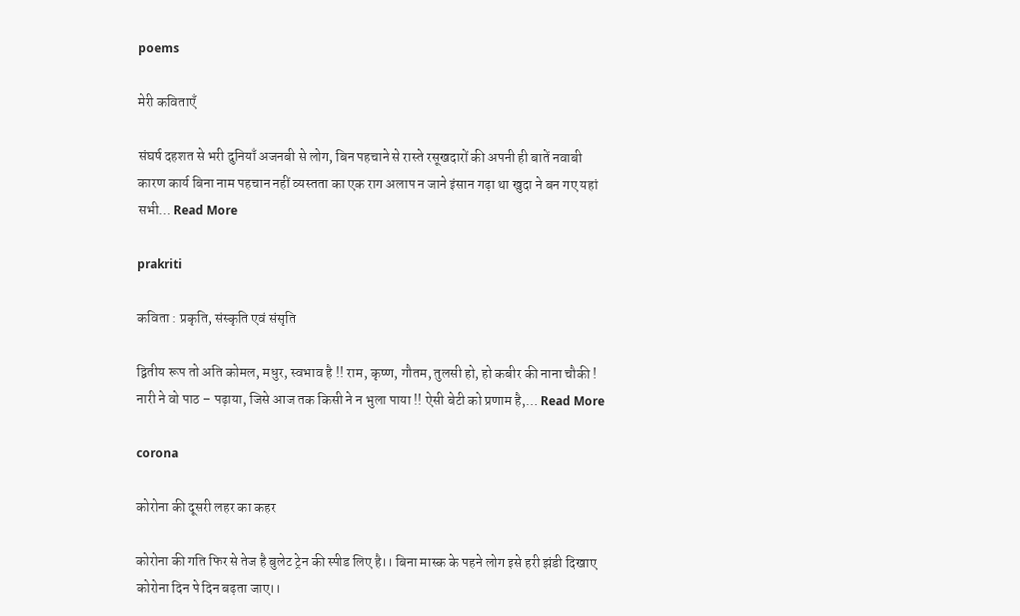poems

मेरी कविताएँ

संघर्ष दहशत से भरी दुनियाँ अजनबी से लोग, बिन पहचाने से रास्ते रसूखदारों की अपनी ही बातें नवाबी कारण कार्य बिना नाम पहचान नहीं व्यस्तता का एक राग अलाप न जाने इंसान गढ़ा था खुदा ने बन गए यहां सभी… Read More

prakriti

कविता : प्रकृति, संस्कृति एवं संसृति

द्वितीय रूप तो अति कोमल, मधुर, स्वभाव है !! राम, कृष्ण, गौतम, तुलसी हो, हो कबीर की नाना चौकी ! नारी ने वो पाठ – पढ़ाया, जिसे आज तक किसी ने न भुला पाया !! ऐसी बेटी को प्रणाम है,… Read More

corona

कोरोना की दूसरी लहर का कहर

कोरोना की गति फिर से तेज है बुलेट ट्रेन की स्पीड लिए है।। बिना मास्क के पहने लोग इसे हरी झंडी दिखाए कोरोना दिन पे दिन बढ़ता जाए।।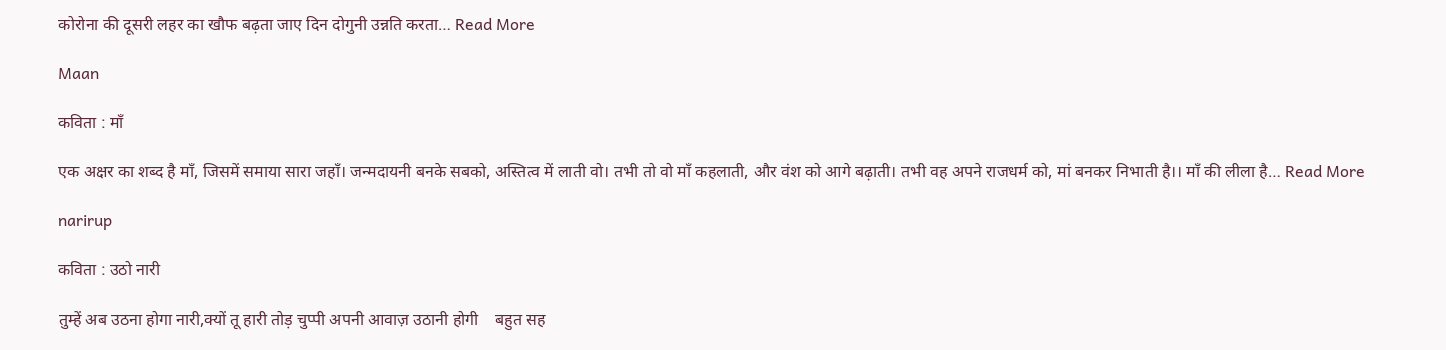कोरोना की दूसरी लहर का खौफ बढ़ता जाए दिन दोगुनी उन्नति करता… Read More

Maan

कविता : माँ

एक अक्षर का शब्द है माँ, जिसमें समाया सारा जहाँ। जन्मदायनी बनके सबको, अस्तित्व में लाती वो। तभी तो वो माँ कहलाती, और वंश को आगे बढ़ाती। तभी वह अपने राजधर्म को, मां बनकर निभाती है।। माँ की लीला है… Read More

narirup

कविता : उठो नारी

तुम्हें अब उठना होगा नारी,क्यों तू हारी तोड़ चुप्पी अपनी आवाज़ उठानी होगी    बहुत सह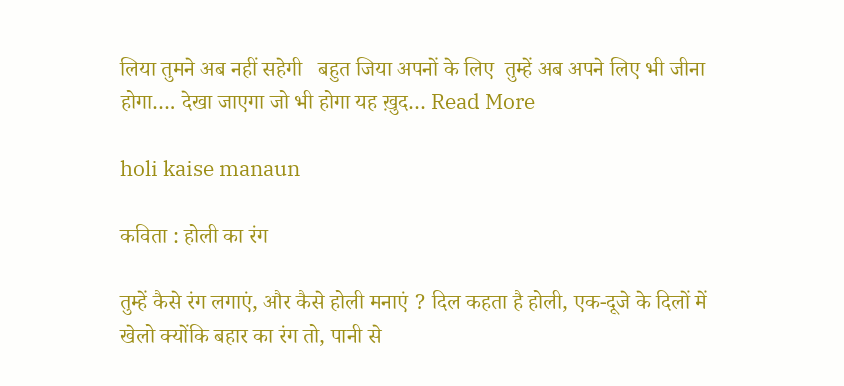लिया तुमने अब नहीं सहेगी   बहुत जिया अपनों के लिए  तुम्हें अब अपने लिए भी जीना होगा…. देखा जाएगा जो भी होगा यह ख़ुद… Read More

holi kaise manaun

कविता : होली का रंग

तुम्हें कैसे रंग लगाएं, और कैसे होली मनाएं ? दिल कहता है होली, एक-दूजे के दिलों में खेलो क्योंकि बहार का रंग तो, पानी से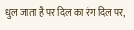धुल जाता है पर दिल का रंग दिल पर,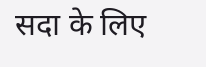सदा के लिए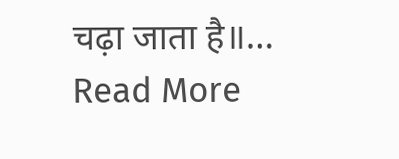चढ़ा जाता है॥… Read More